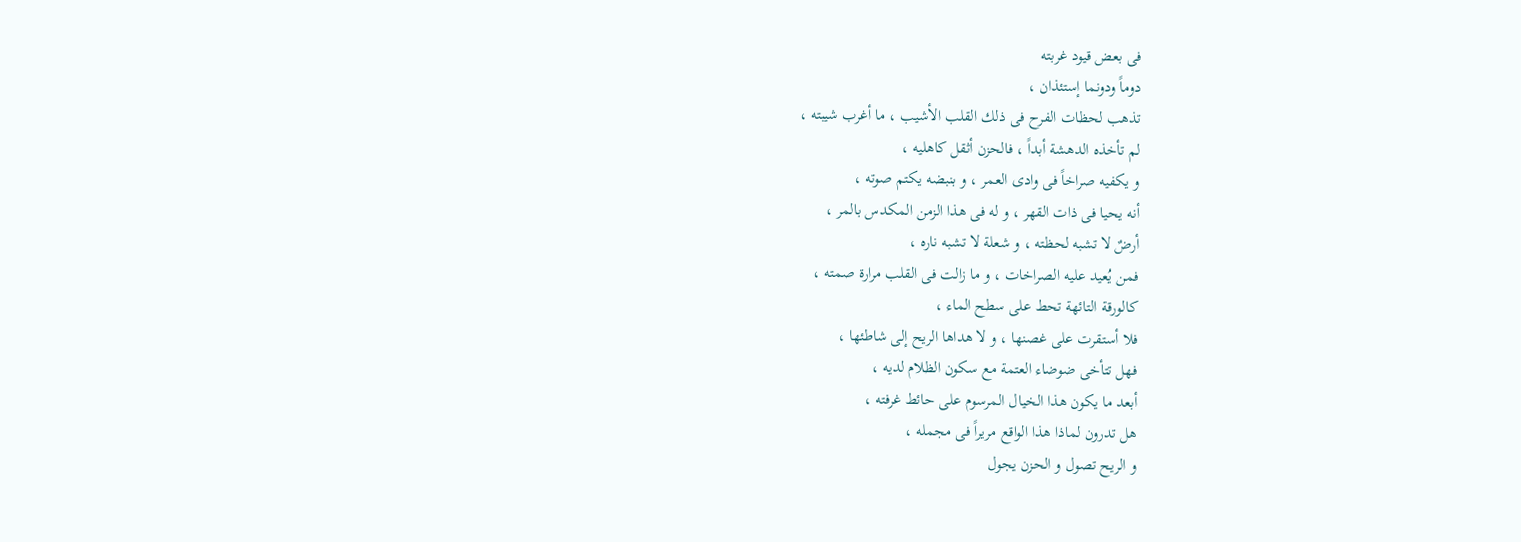فى بعض قيود غربته
دوماً ودونما إستئذان ،
تذهب لحظات الفرح فى ذلك القلب الأشيب ، ما أغرب شيبته ،
لم تأخذه الدهشة أبداً ، فالحزن أثقل كاهليه ،
و يكفيه صراخاً فى وادى العمر ، و بنبضه يكتم صوته ،
أنه يحيا فى ذات القهر ، و له فى هذا الزمن المكدس بالمر ،
أرضٌ لا تشبه لحظته ، و شعلة لا تشبه ناره ،
فمن يُعيد عليه الصراخات ، و ما زالت فى القلب مرارة صمته ،
كالورقة التائهة تحط على سطح الماء ،
فلا أستقرت على غصنها ، و لا هداها الريح إلى شاطئها ،
فهل تتأخى ضوضاء العتمة مع سكون الظلام لديه ،
أبعد ما يكون هذا الخيال المرسوم على حائط غرفته ،
هل تدرون لماذا هذا الواقع مريراً فى مجمله ،
و الريح تصول و الحزن يجول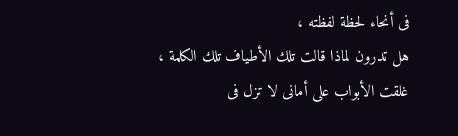فى أنحاء لحظة لفظته ،
هل تدرون لماذا قالت تلك الأطياف تلك الكلمة ،
غلقت الأبواب على أمانى لا تزل فى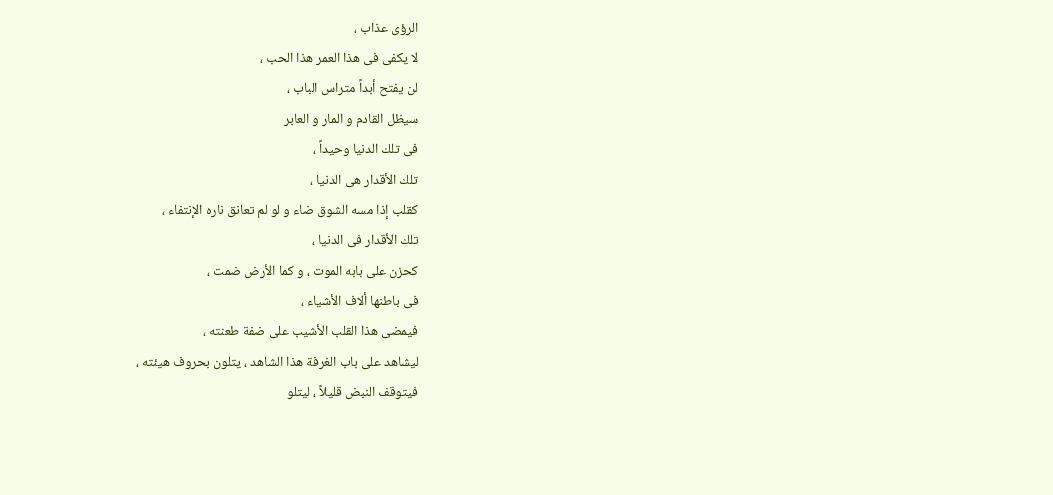الرؤى عذاب ،
لا يكفى فى هذا العمر هذا الحب ،
لن يفتح أبداً متراس الباب ،
سيظل القادم و المار و العابر
فى تلك الدنيا وحيداً ،
تلك الأقدار هى الدنيا ،
كقلب إذا مسه الشوق ضاء و لو لم تعانق ناره الإنتفاء ،
تلك الأقدار فى الدنيا ،
كحزن على بابه الموت ، و كما الأرض ضمت ،
فى باطنها ألاف الأشياء ،
فيمضى هذا القلب الأشيب على ضفة طعنته ،
ليشاهد على باب الغرفة هذا الشاهد ، يتلون بحروف هيئته ،
فيتوقف النبض قليلاً ، ليتلو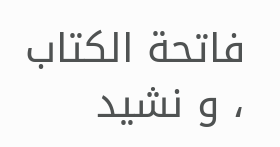فاتحة الكتاب ، و نشيد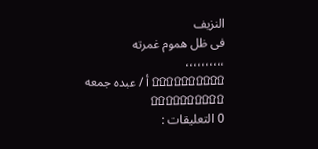النزيف
فى ظل هموم غمرته
،،،،،،،،،،
۩۩۩۩۩۩۩۩۩۩ أ / عبده جمعه ۩۩۩۩۩۩۩۩۩۩
0 التعليقات :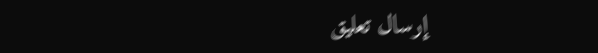إرسال تعليق